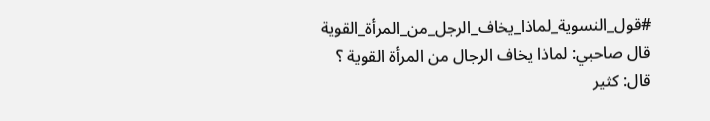#قول_النسوية_لماذا_يخاف_الرجل_من_المرأة_القوية
قال صاحبي: لماذا يخاف الرجال من المرأة القوية ؟
قال: كثير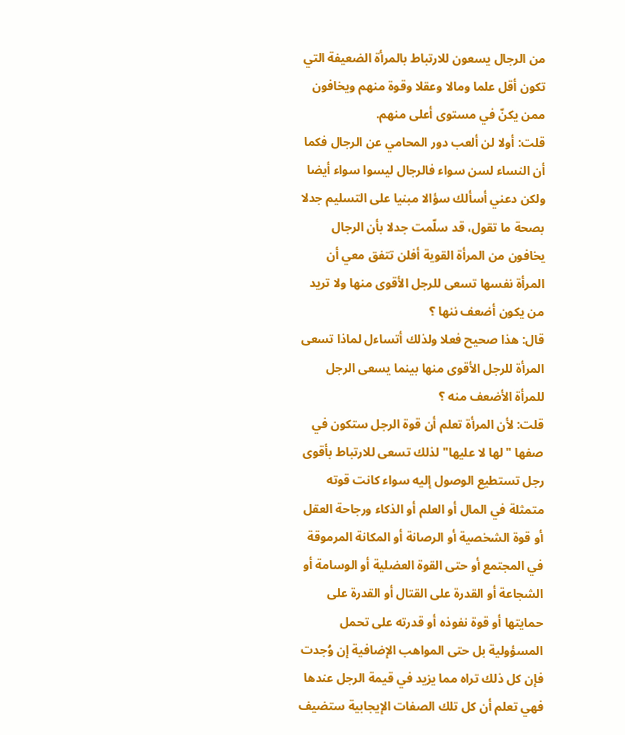من الرجال يسعون للارتباط بالمرأة الضعيفة التي تكون أقل علما ومالا وعقلا وقوة منهم ويخافون ممن يكنّ في مستوى أعلى منهم.
قلت: أولا لن ألعب دور المحامي عن الرجال فكما أن النساء لسن سواء فالرجال ليسوا سواء أيضا ولكن دعني أسألك سؤالا مبنيا على التسليم جدلا بصحة ما تقول، قد سلّمت جدلا بأن الرجال يخافون من المرأة القوية أفلن تتفق معي أن المرأة نفسها تسعى للرجل الأقوى منها ولا تريد من يكون أضعف ننها ؟
قال: هذا صحيح فعلا ولذلك أتساءل لماذا تسعى المرأة للرجل الأقوى منها بينما يسعى الرجل للمرأة الأضعف منه ؟
قلت: لأن المرأة تعلم أن قوة الرجل ستكون في صفها "لها لا عليها" لذلك تسعى للارتباط بأقوى رجل تستطيع الوصول إليه سواء كانت قوته متمثلة في المال أو العلم أو الذكاء ورجاحة العقل أو قوة الشخصية أو الرصانة أو المكانة المرموقة في المجتمع أو حتى القوة العضلية أو الوسامة أو الشجاعة أو القدرة على القتال أو القدرة على حمايتها أو قوة نفوذه أو قدرته على تحمل المسؤولية بل حتى المواهب الإضافية إن وُجدت فإن كل ذلك تراه مما يزيد في قيمة الرجل عندها فهي تعلم أن كل تلك الصفات الإيجابية ستضيف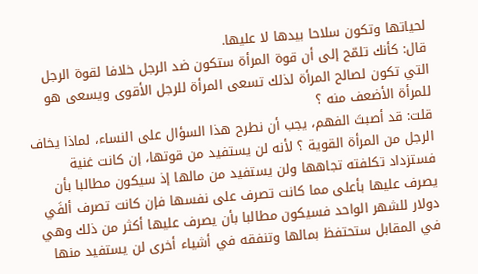لحياتها وتكون سلاحا بيدها لا عليها.
قال: كأنك تلمّح إلى أن قوة المرأة ستكون ضد الرجل خلافا لقوة الرجل التي تكون لصالح المرأة لذلك تسعى المرأة للرجل الأقوى ويسعى هو للمرأة الأضعف منه ؟
قلت: قد أصبتَ الفهم، يجب أن نطرح هذا السؤال على النساء، لماذا يخاف الرجل من المرأة القوية ؟ لأنه لن يستفيد من قوتها، إن كانت غنية فستزداد تكلفته تجاهها ولن يستفيد من مالها إذ سيكون مطالبا بأن يصرف عليها بأعلى مما كانت تصرف على نفسها فإن كانت تصرف ألفَي دولار للشهر الواحد فسيكون مطالبا بأن يصرف عليها أكثر من ذلك وهي في المقابل ستحتفظ بمالها وتنفقه في أشياء أخرى لن يستفيد منها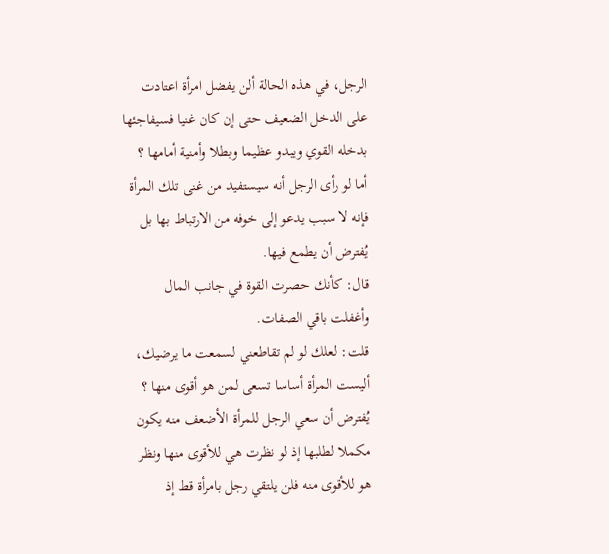الرجل، في هذه الحالة ألن يفضل امرأة اعتادت على الدخل الضعيف حتى إن كان غنيا فسيفاجئها بدخله القوي ويبدو عظيما وبطلا وأمنية أمامها ؟ أما لو رأى الرجل أنه سيستفيد من غنى تلك المرأة فإنه لا سبب يدعو إلى خوفه من الارتباط بها بل يُفترض أن يطمع فيها.
قال: كأنك حصرت القوة في جانب المال وأغفلت باقي الصفات.
قلت: لعلك لو لم تقاطعني لسمعت ما يرضيك، أليست المرأة أساسا تسعى لمن هو أقوى منها ؟ يُفترض أن سعي الرجل للمرأة الأضعف منه يكون مكملا لطلبها إذ لو نظرت هي للأقوى منها ونظر هو للأقوى منه فلن يلتقي رجل بامرأة قط إذ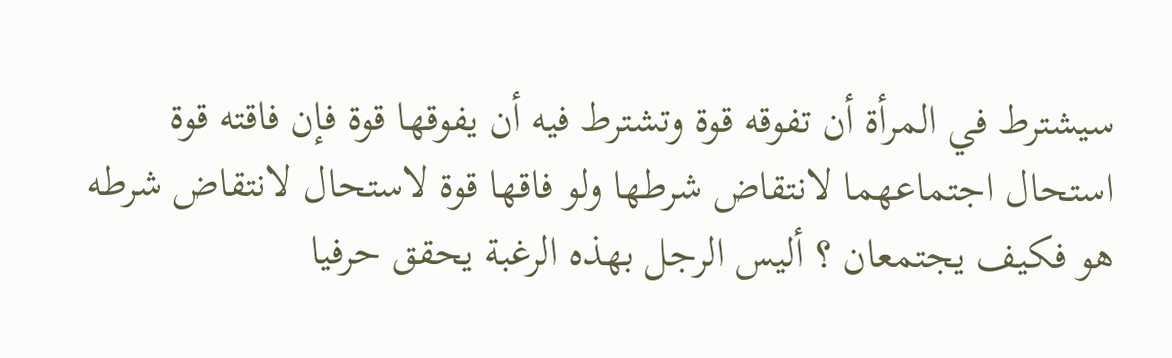سيشترط في المرأة أن تفوقه قوة وتشترط فيه أن يفوقها قوة فإن فاقته قوة استحال اجتماعهما لانتقاض شرطها ولو فاقها قوة لاستحال لانتقاض شرطه هو فكيف يجتمعان ؟ أليس الرجل بهذه الرغبة يحقق حرفيا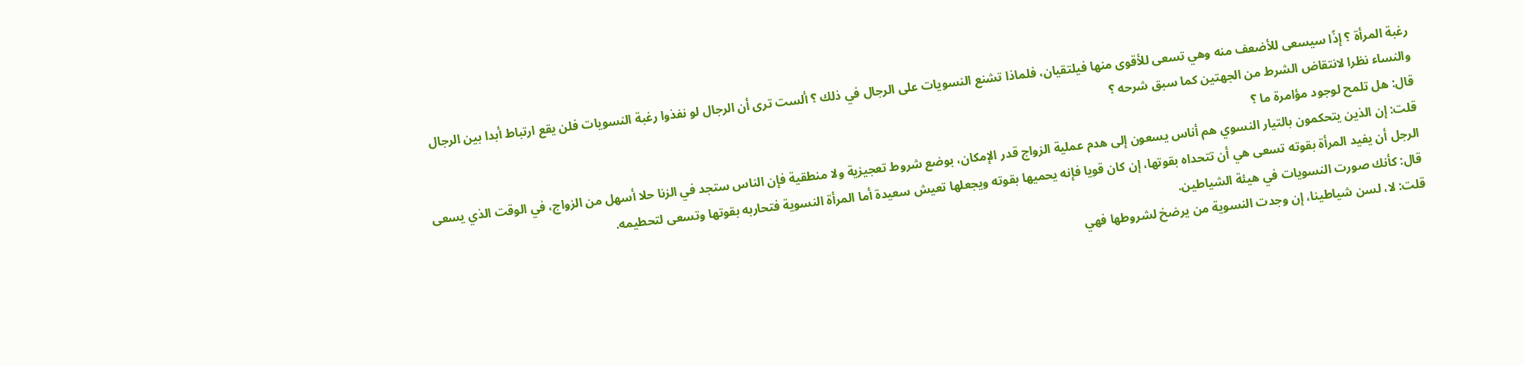رغبة المرأة ؟ إذًا سيسعى للأضعف منه وهي تسعى للأقوى منها فيلتقيان، فلماذا تشنع النسويات على الرجال في ذلك ؟ ألست ترى أن الرجال لو نفذوا رغبة النسويات فلن يقع ارتباط أبدا بين الرجال والنساء نظرا لانتقاض الشرط من الجهتين كما سبق شرحه ؟
قال: هل تلمح لوجود مؤامرة ما ؟
قلت: إن الذين يتحكمون بالتيار النسوي هم أناس يسعون إلى هدم عملية الزواج قدر الإمكان، بوضع شروط تعجيزية ولا منطقية فإن الناس ستجد في الزنا حلا أسهل من الزواج، في الوقت الذي يسعى الرجل أن يفيد المرأة بقوته تسعى هي أن تتحداه بقوتها، إن كان قويا فإنه يحميها بقوته ويجعلها تعيش سعيدة أما المرأة النسوية فتحاربه بقوتها وتسعى لتحطيمه.
قال: كأنك صورت النسويات في هيئة الشياطين.
قلت: لا، لسن شياطينا، إن وجدت النسوية من يرضخ لشروطها فهي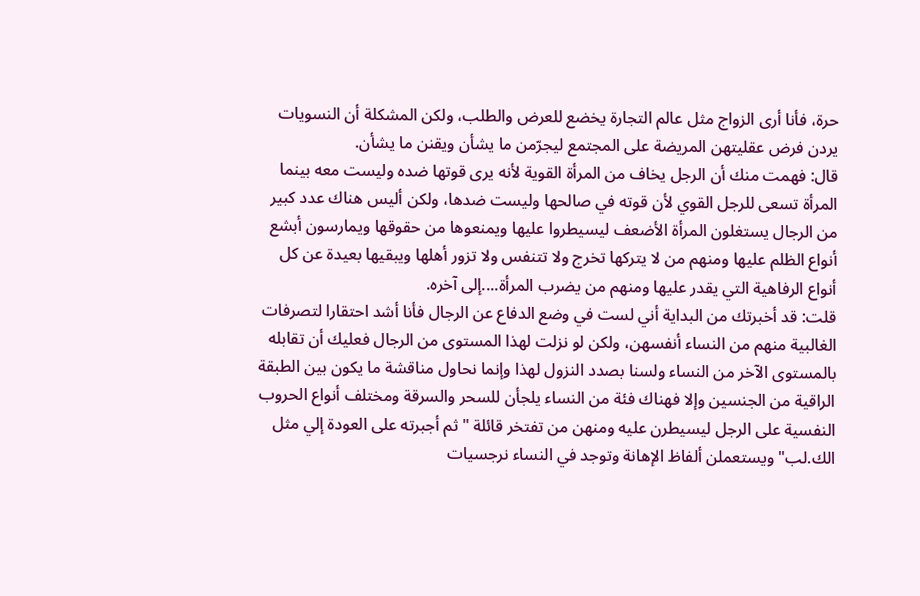حرة، فأنا أرى الزواج مثل عالم التجارة يخضع للعرض والطلب، ولكن المشكلة أن النسويات يردن فرض عقليتهن المريضة على المجتمع ليجرّمن ما يشأن ويقنن ما يشأن.
قال: فهمت منك أن الرجل يخاف من المرأة القوية لأنه يرى قوتها ضده وليست معه بينما المرأة تسعى للرجل القوي لأن قوته في صالحها وليست ضدها، ولكن أليس هناك عدد كبير من الرجال يستغلون المرأة الأضعف ليسيطروا عليها ويمنعوها من حقوقها ويمارسون أبشع أنواع الظلم عليها ومنهم من لا يتركها تخرج ولا تتنفس ولا تزور أهلها ويبقيها بعيدة عن كل أنواع الرفاهية التي يقدر عليها ومنهم من يضرب المرأة....إلى آخره.
قلت: قد أخبرتك من البداية أني لست في وضع الدفاع عن الرجال فأنا أشد احتقارا لتصرفات الغالبية منهم من النساء أنفسهن، ولكن لو نزلت لهذا المستوى من الرجال فعليك أن تقابله بالمستوى الآخر من النساء ولسنا بصدد النزول لهذا وإنما نحاول مناقشة ما يكون بين الطبقة الراقية من الجنسين وإلا فهناك فئة من النساء يلجأن للسحر والسرقة ومختلف أنواع الحروب النفسية على الرجل ليسيطرن عليه ومنهن من تفتخر قائلة "ثم أجبرته على العودة إلي مثل الك.لب" ويستعملن ألفاظ الإهانة وتوجد في النساء نرجسيات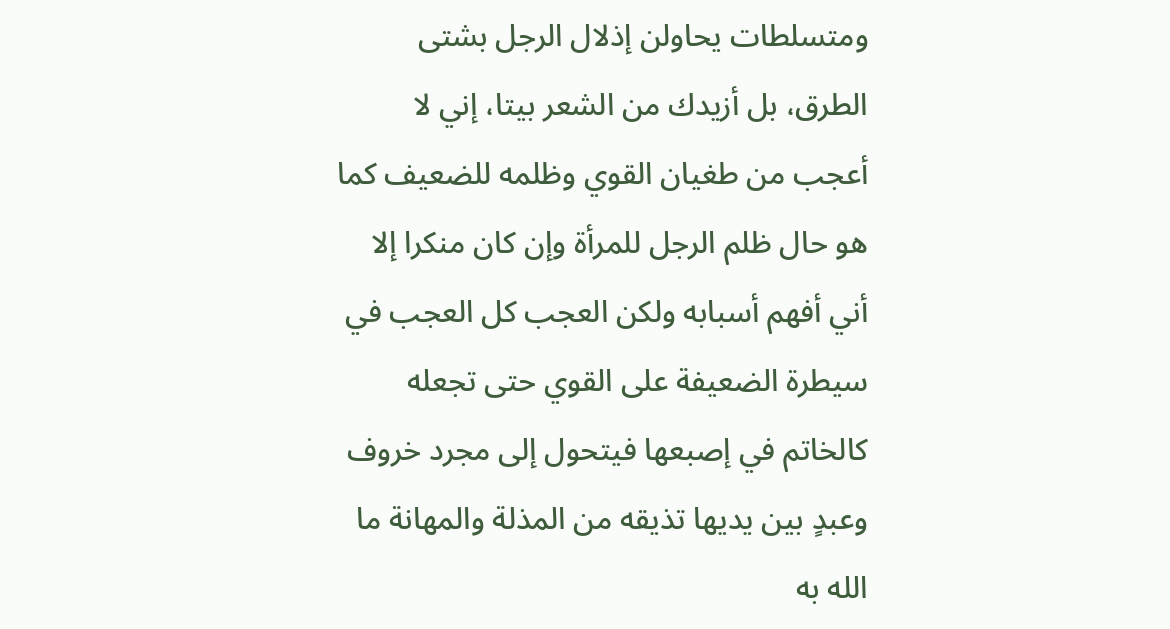ومتسلطات يحاولن إذلال الرجل بشتى الطرق، بل أزيدك من الشعر بيتا، إني لا أعجب من طغيان القوي وظلمه للضعيف كما هو حال ظلم الرجل للمرأة وإن كان منكرا إلا أني أفهم أسبابه ولكن العجب كل العجب في سيطرة الضعيفة على القوي حتى تجعله كالخاتم في إصبعها فيتحول إلى مجرد خروف وعبدٍ بين يديها تذيقه من المذلة والمهانة ما الله به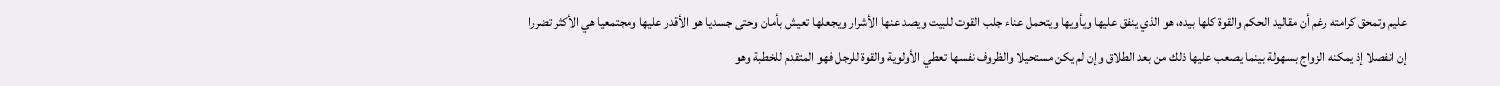عليم وتمحق كرامته رغم أن مقاليد الحكم والقوة كلها بيده، هو الذي ينفق عليها ويأويها ويتحمل عناء جلب القوت للبيت ويصد عنها الأشرار ويجعلها تعيش بأمان وحتى جسديا هو الأقدر عليها ومجتمعيا هي الأكثر تضررا إن انفصلا إذ يمكنه الزواج بسهولة بينما يصعب عليها ذلك من بعد الطلاق وإن لم يكن مستحيلا والظروف نفسها تعطي الأولوية والقوة للرجل فهو المتقدم للخطبة وهو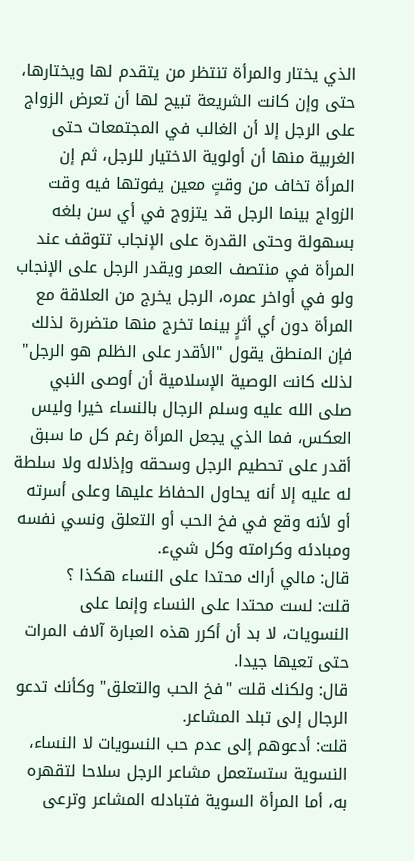الذي يختار والمرأة تنتظر من يتقدم لها ويختارها، حتى وإن كانت الشريعة تبيح لها أن تعرض الزواج على الرجل إلا أن الغالب في المجتمعات حتى الغربية منها أن أولوية الاختيار للرجل، ثم إن المرأة تخاف من وقتٍ معين يفوتها فيه وقت الزواج بينما الرجل قد يتزوج في أي سن بلغه بسهولة وحتى القدرة على الإنجاب تتوقف عند المرأة في منتصف العمر ويقدر الرجل على الإنجاب ولو في أواخر عمره، الرجل يخرج من العلاقة مع المرأة دون أي أثرٍ بينما تخرج منها متضررة لذلك فإن المنطق يقول "الأقدر على الظلم هو الرجل" لذلك كانت الوصية الإسلامية أن أوصى النبي صلى الله عليه وسلم الرجال بالنساء خيرا وليس العكس، فما الذي يجعل المرأة رغم كل ما سبق أقدر على تحطيم الرجل وسحقه وإذلاله ولا سلطة له عليه إلا أنه يحاول الحفاظ عليها وعلى أسرته أو لأنه وقع في فخ الحب أو التعلق ونسي نفسه ومبادئه وكرامته وكل شيء.
قال: مالي أراك محتدا على النساء هكذا ؟
قلت: لست محتدا على النساء وإنما على النسويات، لا بد أن أكرر هذه العبارة آلاف المرات حتى تعيها جيدا.
قال: ولكنك قلت "فخ الحب والتعلق" وكأنك تدعو الرجال إلى تبلد المشاعر.
قلت: أدعوهم إلى عدم حب النسويات لا النساء، النسوية ستستعمل مشاعر الرجل سلاحا لتقهره به، أما المرأة السوية فتبادله المشاعر وترعى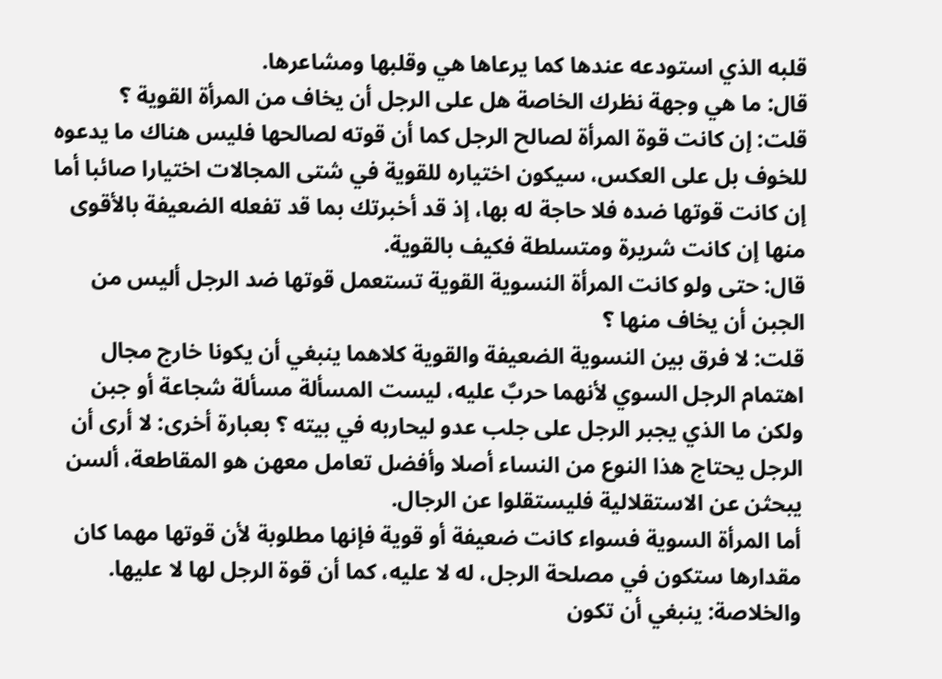قلبه الذي استودعه عندها كما يرعاها هي وقلبها ومشاعرها.
قال: ما هي وجهة نظرك الخاصة هل على الرجل أن يخاف من المرأة القوية ؟
قلت: إن كانت قوة المرأة لصالح الرجل كما أن قوته لصالحها فليس هناك ما يدعوه للخوف بل على العكس، سيكون اختياره للقوية في شتى المجالات اختيارا صائبا أما إن كانت قوتها ضده فلا حاجة له بها، إذ قد أخبرتك بما قد تفعله الضعيفة بالأقوى منها إن كانت شريرة ومتسلطة فكيف بالقوية.
قال: حتى ولو كانت المرأة النسوية القوية تستعمل قوتها ضد الرجل أليس من الجبن أن يخاف منها ؟
قلت: لا فرق بين النسوية الضعيفة والقوية كلاهما ينبغي أن يكونا خارج مجال اهتمام الرجل السوي لأنهما حربٌ عليه، ليست المسألة مسألة شجاعة أو جبن ولكن ما الذي يجبر الرجل على جلب عدو ليحاربه في بيته ؟ بعبارة أخرى: لا أرى أن الرجل يحتاج هذا النوع من النساء أصلا وأفضل تعامل معهن هو المقاطعة، ألسن يبحثن عن الاستقلالية فليستقلوا عن الرجال.
أما المرأة السوية فسواء كانت ضعيفة أو قوية فإنها مطلوبة لأن قوتها مهما كان مقدارها ستكون في مصلحة الرجل، له لا عليه، كما أن قوة الرجل لها لا عليها.
والخلاصة: ينبغي أن تكون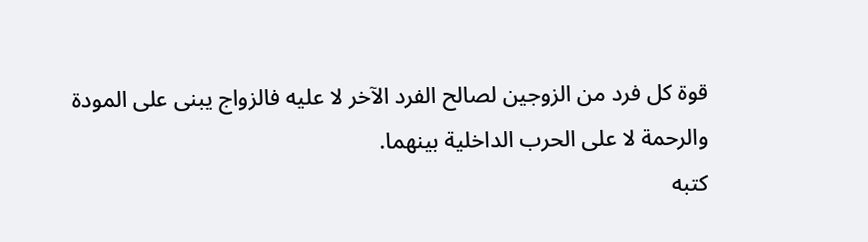قوة كل فرد من الزوجين لصالح الفرد الآخر لا عليه فالزواج يبنى على المودة والرحمة لا على الحرب الداخلية بينهما.
كتبه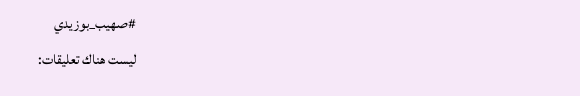#صهيب_بوزيدي
ليست هناك تعليقات: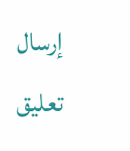إرسال تعليق